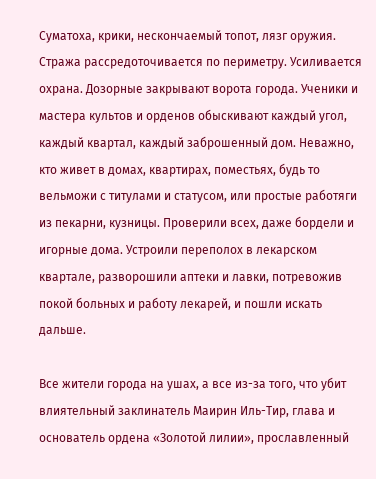Суматоха, крики, нескончаемый топот, лязг оружия. Стража рассредоточивается по периметру. Усиливается охрана. Дозорные закрывают ворота города. Ученики и мастера культов и орденов обыскивают каждый угол, каждый квартал, каждый заброшенный дом. Неважно, кто живет в домах, квартирах, поместьях, будь то вельможи с титулами и статусом, или простые работяги из пекарни, кузницы. Проверили всех, даже бордели и игорные дома. Устроили переполох в лекарском квартале, разворошили аптеки и лавки, потревожив покой больных и работу лекарей, и пошли искать дальше.

Все жители города на ушах, а все из-за того, что убит влиятельный заклинатель Маирин Иль-Тир, глава и основатель ордена «Золотой лилии», прославленный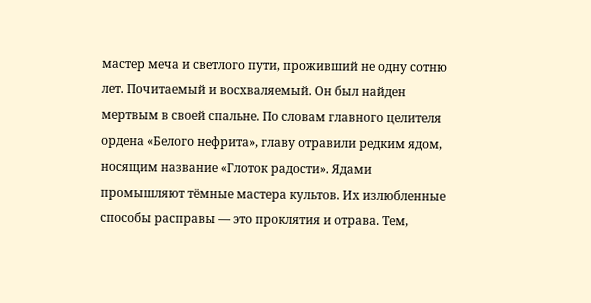мастер меча и светлого пути, проживший не одну сотню лет. Почитаемый и восхваляемый. Он был найден мертвым в своей спальне. По словам главного целителя ордена «Белого нефрита», главу отравили редким ядом, носящим название «Глоток радости». Ядами промышляют тёмные мастера культов. Их излюбленные способы расправы — это проклятия и отрава. Тем,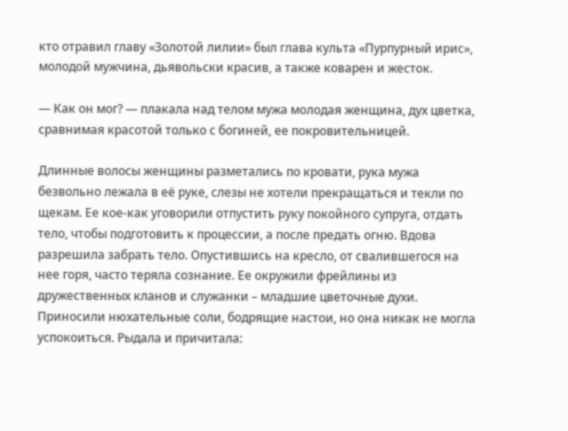кто отравил главу «Золотой лилии» был глава культа «Пурпурный ирис», молодой мужчина, дьявольски красив, а также коварен и жесток.

— Как он мог? — плакала над телом мужа молодая женщина, дух цветка, сравнимая красотой только с богиней, ее покровительницей.

Длинные волосы женщины разметались по кровати, рука мужа безвольно лежала в её руке, слезы не хотели прекращаться и текли по щекам. Ее кое-как уговорили отпустить руку покойного супруга, отдать тело, чтобы подготовить к процессии, а после предать огню. Вдова разрешила забрать тело. Опустившись на кресло, от свалившегося на нее горя, часто теряла сознание. Ее окружили фрейлины из дружественных кланов и служанки – младшие цветочные духи. Приносили нюхательные соли, бодрящие настои, но она никак не могла успокоиться. Рыдала и причитала: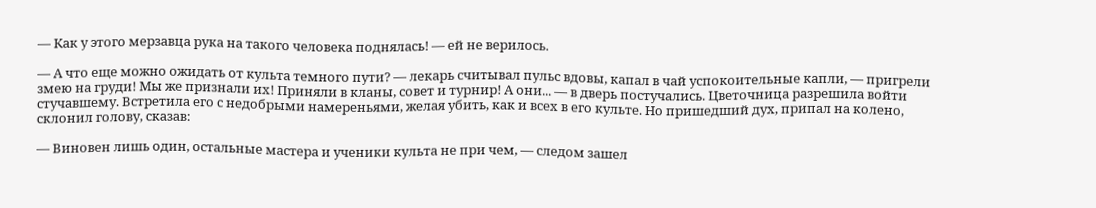— Как у этого мерзавца рука на такого человека поднялась! — ей не верилось.

— А что еще можно ожидать от культа темного пути? — лекарь считывал пульс вдовы, капал в чай успокоительные капли, — пригрели змею на груди! Мы же признали их! Приняли в кланы, совет и турнир! А они... — в дверь постучались. Цветочница разрешила войти стучавшему. Встретила его с недобрыми намереньями, желая убить, как и всех в его культе. Но пришедший дух, припал на колено, склонил голову, сказав:

— Виновен лишь один, остальные мастера и ученики культа не при чем, — следом зашел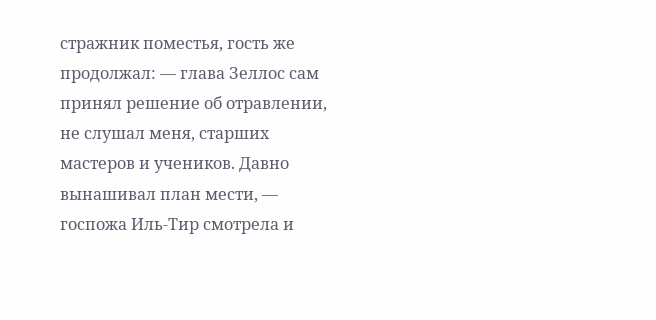стражник поместья, гость же продолжал: — глава Зеллос сам принял решение об отравлении, не слушал меня, старших мастеров и учеников. Давно вынашивал план мести, — госпожа Иль-Тир смотрела и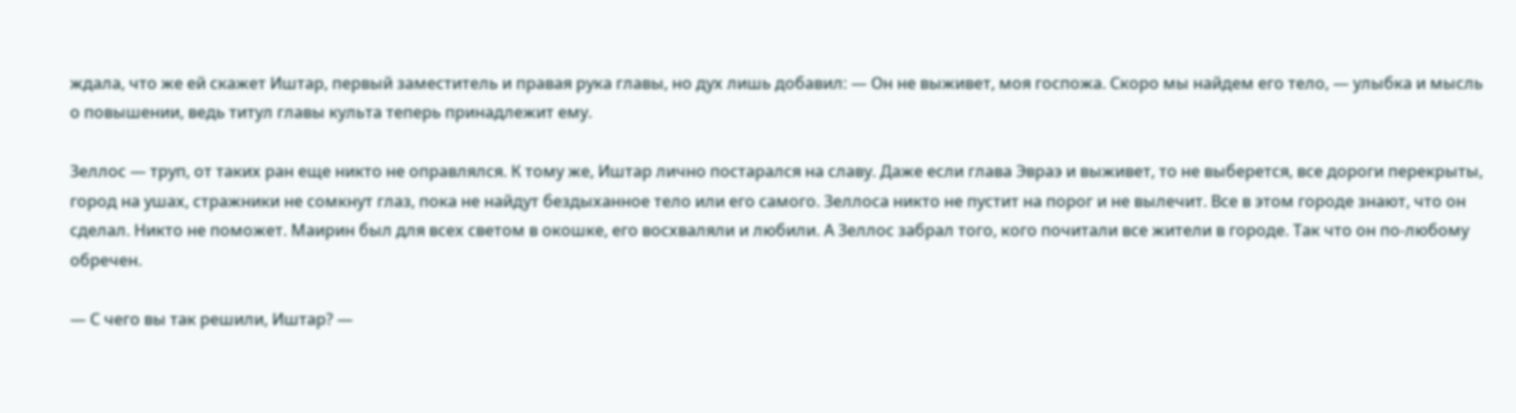ждала, что же ей скажет Иштар, первый заместитель и правая рука главы, но дух лишь добавил: — Он не выживет, моя госпожа. Скоро мы найдем его тело, — улыбка и мысль о повышении, ведь титул главы культа теперь принадлежит ему.

Зеллос — труп, от таких ран еще никто не оправлялся. К тому же, Иштар лично постарался на славу. Даже если глава Эвраэ и выживет, то не выберется, все дороги перекрыты, город на ушах, стражники не сомкнут глаз, пока не найдут бездыханное тело или его самого. Зеллоса никто не пустит на порог и не вылечит. Все в этом городе знают, что он сделал. Никто не поможет. Маирин был для всех светом в окошке, его восхваляли и любили. А Зеллос забрал того, кого почитали все жители в городе. Так что он по-любому обречен.

— С чего вы так решили, Иштар? —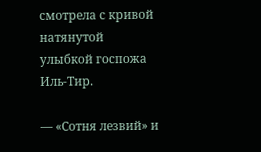смотрела с кривой натянутой улыбкой госпожа Иль-Тир.

— «Сотня лезвий» и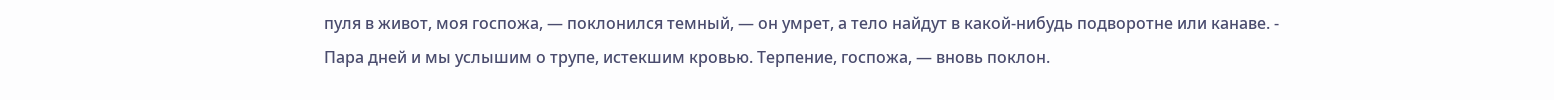пуля в живот, моя госпожа, — поклонился темный, — он умрет, а тело найдут в какой-нибудь подворотне или канаве. - Пара дней и мы услышим о трупе, истекшим кровью. Терпение, госпожа, — вновь поклон.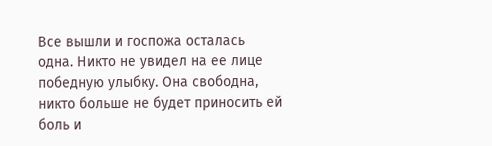Все вышли и госпожа осталась одна. Никто не увидел на ее лице победную улыбку. Она свободна, никто больше не будет приносить ей боль и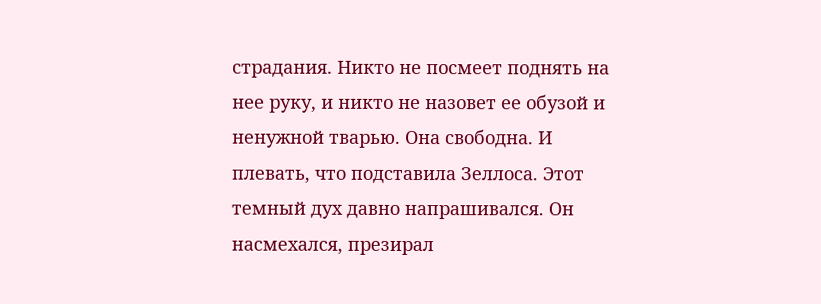страдания. Никто не посмеет поднять на нее руку, и никто не назовет ее обузой и ненужной тварью. Она свободна. И плевать, что подставила Зеллоса. Этот темный дух давно напрашивался. Он насмехался, презирал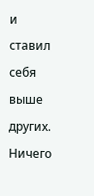и ставил себя выше других. Ничего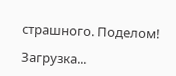страшного. Поделом!

Загрузка...